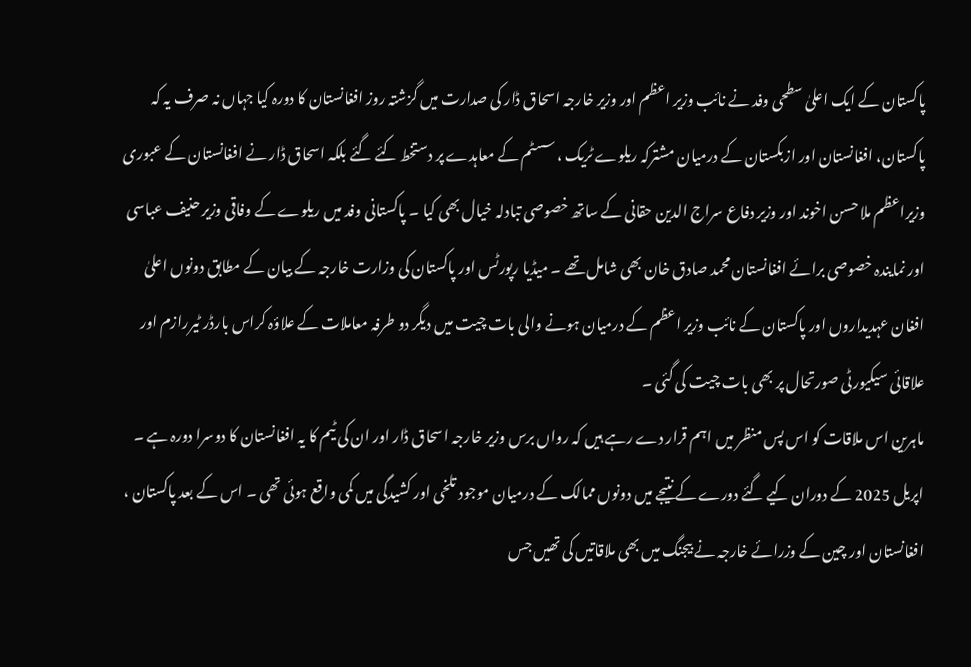پاکستان کے ایک اعلیٰ سطحی وفد نے نائب وزیر اعظم اور وزیر خارجہ اسحاق ڈار کی صدارت میں گزشتہ روز افغانستان کا دورہ کیا جہاں نہ صرف یہ کہ پاکستان، افغانستان اور ازبکستان کے درمیان مشترکہ ریلوے ٹریک ، سسٹم کے معاہدے پر دستخط کئے گئے بلکہ اسحاق ڈار نے افغانستان کے عبوری وزیراعظم ملا حسن اخوند اور وزیر دفاع سراج الدین حقانی کے ساتھ خصوصی تبادلہ خیال بھی کیا ۔ پاکستانی وفد میں ریلوے کے وفاقی وزیر حنیف عباسی اور نمایندہ خصوصی برائے افغانستان محمد صادق خان بھی شامل تھے ۔ میڈیا رپورٹس اور پاکستان کی وزارت خارجہ کے بیان کے مطابق دونوں اعلیٰ افغان عہدیداروں اور پاکستان کے نائب وزیر اعظم کے درمیان ہونے والی بات چیت میں دیگر دو طرفہ معاملات کے علاؤہ کراس بارڈر ٹیررازم اور علاقائی سیکیورٹی صورتحال پر بھی بات چیت کی گئی ۔
ماہرین اس ملاقات کو اس پس منظر میں اہم قرار دے رہے ہیں کہ رواں برس وزیر خارجہ اسحاق ڈار اور ان کی ٹیم کا یہ افغانستان کا دوسرا دورہ ہے ۔ اپریل 2025 کے دوران کیے گئے دورے کے نتیجے میں دونوں ممالک کے درمیان موجود تلخی اور کشیدگی میں کمی واقع ہوئی تھی ۔ اس کے بعد پاکستان ، افغانستان اور چین کے وزرائے خارجہ نے بیجنگ میں بھی ملاقاتیں کی تھیں جس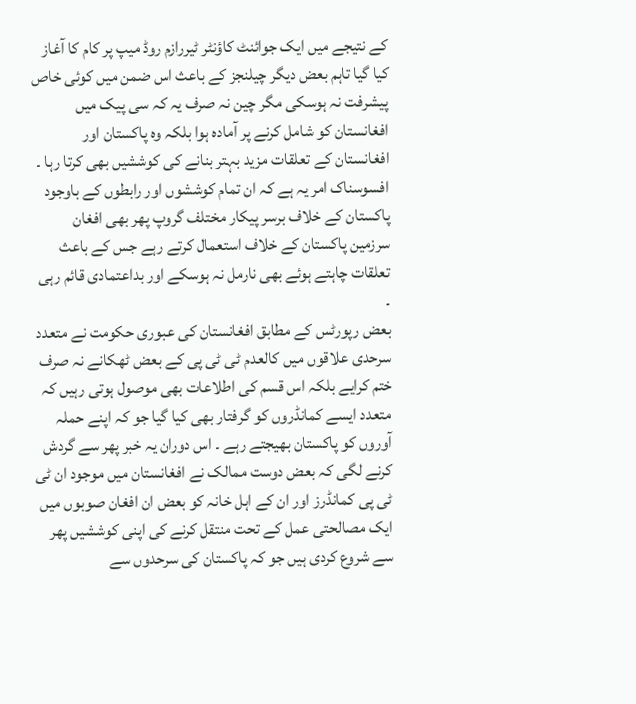کے نتیجے میں ایک جوائنٹ کاؤنٹر ٹیررازم روڈ میپ پر کام کا آغاز کیا گیا تاہم بعض دیگر چیلنجز کے باعث اس ضمن میں کوئی خاص پیشرفت نہ ہوسکی مگر چین نہ صرف یہ کہ سی پیک میں افغانستان کو شامل کرنے پر آمادہ ہوا بلکہ وہ پاکستان اور افغانستان کے تعلقات مزید بہتر بنانے کی کوششیں بھی کرتا رہا ۔
افسوسناک امر یہ ہے کہ ان تمام کوششوں اور رابطوں کے باوجود پاکستان کے خلاف برسر پیکار مختلف گروپ پھر بھی افغان سرزمین پاکستان کے خلاف استعمال کرتے رہے جس کے باعث تعلقات چاہتے ہوئے بھی نارمل نہ ہوسکے اور بداعتمادی قائم رہی ۔
بعض رپورٹس کے مطابق افغانستان کی عبوری حکومت نے متعدد سرحدی علاقوں میں کالعدم ٹی ٹی پی کے بعض ٹھکانے نہ صرف ختم کرایے بلکہ اس قسم کی اطلاعات بھی موصول ہوتی رہیں کہ متعدد ایسے کمانڈروں کو گرفتار بھی کیا گیا جو کہ اپنے حملہ آوروں کو پاکستان بھیجتے رہے ۔ اس دوران یہ خبر پھر سے گردش کرنے لگی کہ بعض دوست ممالک نے افغانستان میں موجود ان ٹی ٹی پی کمانڈرز اور ان کے اہل خانہ کو بعض ان افغان صوبوں میں ایک مصالحتی عمل کے تحت منتقل کرنے کی اپنی کوششیں پھر سے شروع کردی ہیں جو کہ پاکستان کی سرحدوں سے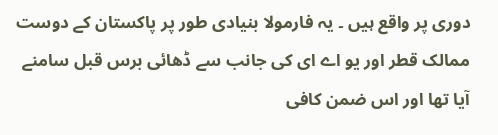دوری پر واقع ہیں ۔ یہ فارمولا بنیادی طور پر پاکستان کے دوست ممالک قطر اور یو اے ای کی جانب سے ڈھائی برس قبل سامنے آیا تھا اور اس ضمن کافی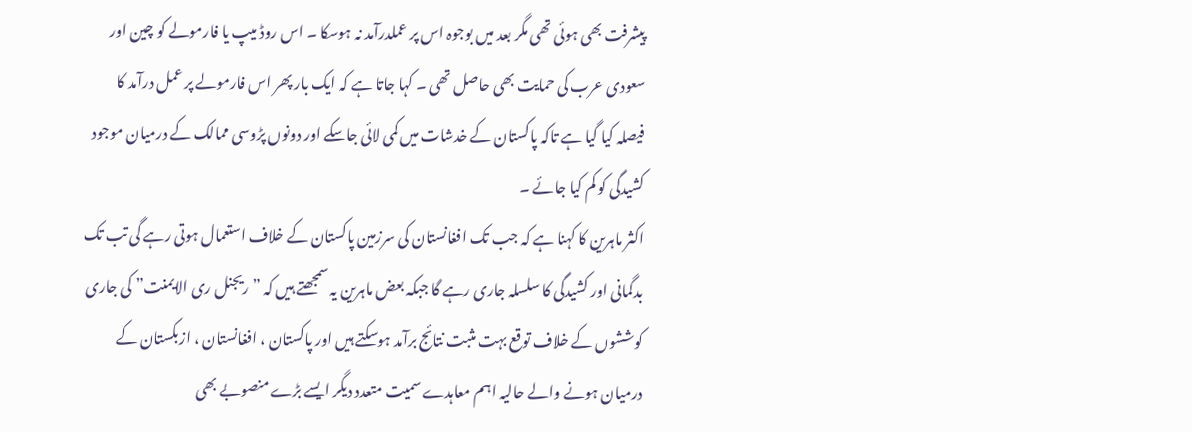پیشرفت بھی ہوئی تھی مگر بعد میں بوجوہ اس پر عملدرآمد نہ ہوسکا ۔ اس روڈ میپ یا فارمولے کو چین اور سعودی عرب کی حمایت بھی حاصل تھی ۔ کہا جاتا ہے کہ ایک بار پھر اس فارمولے پر عمل درآمد کا فیصلہ کیا گیا ہے تاکہ پاکستان کے خدشات میں کمی لائی جاسکے اور دونوں پڑوسی ممالک کے درمیان موجود کشیدگی کو کم کیا جائے ۔
اکثر ماہرین کا کہنا ہے کہ جب تک افغانستان کی سرزمین پاکستان کے خلاف استعمال ہوتی رہے گی تب تک بدگمانی اور کشیدگی کا سلسلہ جاری رہے گا جبکہ بعض ماہرین یہ سمجھتے ہیں کہ ” ریجنل ری الایمنت” کی جاری کوششوں کے خلاف توقع بہت مثبت نتائج برآمد ہوسکتے ہیں اور پاکستان ، افغانستان ، ازبکستان کے درمیان ہونے والے حالیہ اہم معاہدے سمیت متعدد دیگر ایسے بڑے منصوبے بھی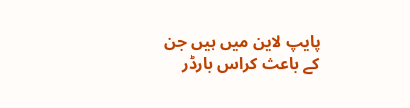پایپ لاین میں ہیں جن کے باعث کراس بارڈر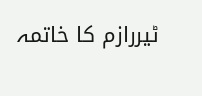ٹیررازم کا خاتمہ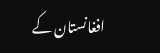افغانستان کے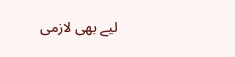لیے بھی لازمی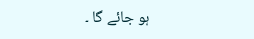ہو جائے گا ۔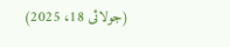(جولائی 18، 2025)